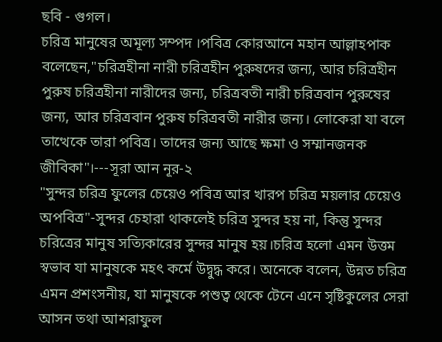ছবি - গুগল।
চরিত্র মানুষের অমূল্য সম্পদ ।পবিত্র কোরআনে মহান আল্লাহপাক বলেছেন,"চরিত্রহীনা নারী চরিত্রহীন পুরুষদের জন্য, আর চরিত্রহীন পুরুষ চরিত্রহীনা নারীদের জন্য, চরিত্রবতী নারী চরিত্রবান পুরুষের জন্য, আর চরিত্রবান পুরুষ চরিত্রবতী নারীর জন্য। লোকেরা যা বলে তাত্থেকে তারা পবিত্র। তাদের জন্য আছে ক্ষমা ও সম্মানজনক জীবিকা"।---সূরা আন নূর-২
"সুন্দর চরিত্র ফুলের চেয়েও পবিত্র আর খারপ চরিত্র ময়লার চেয়েও অপবিত্র"-সুন্দর চেহারা থাকলেই চরিত্র সুন্দর হয় না, কিন্তু সুন্দর চরিত্রের মানুষ সত্যিকারের সুন্দর মানুষ হয়।চরিত্র হলো এমন উত্তম স্বভাব যা মানুষকে মহৎ কর্মে উদ্বুদ্ধ করে। অনেকে বলেন, উন্নত চরিত্র এমন প্রশংসনীয়, যা মানুষকে পশুত্ব থেকে টেনে এনে সৃষ্টিকুলের সেরা আসন তথা আশরাফুল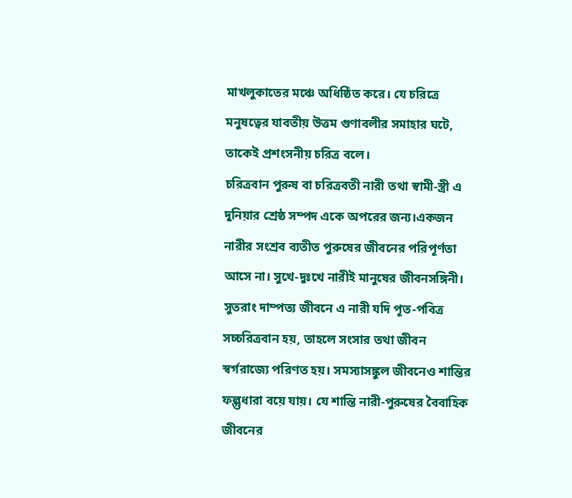মাখলুকাতের মঞ্চে অধিষ্ঠিত করে। যে চরিত্রে মনুষত্বের যাবতীয় উত্তম গুণাবলীর সমাহার ঘটে, তাকেই প্রশংসনীয় চরিত্র বলে।
চরিত্রবান পুরুষ বা চরিত্রবতী নারী তথা স্বামী-স্ত্রী এ দুনিয়ার শ্রেষ্ঠ সম্পদ একে অপরের জন্য।একজন নারীর সংশ্রব ব্যতীত পুরুষের জীবনের পরিপূর্ণতা আসে না। সুখে-দুঃখে নারীই মানুষের জীবনসঙ্গিনী। সুতরাং দাম্পত্য জীবনে এ নারী যদি পূত-পবিত্র সচ্চরিত্রবান হয়, তাহলে সংসার তথা জীবন স্বর্গরাজ্যে পরিণত হয়। সমস্যাসঙ্কুল জীবনেও শান্তির ফল্গুধারা বয়ে যায়। যে শান্তি নারী-পুরুষের বৈবাহিক জীবনের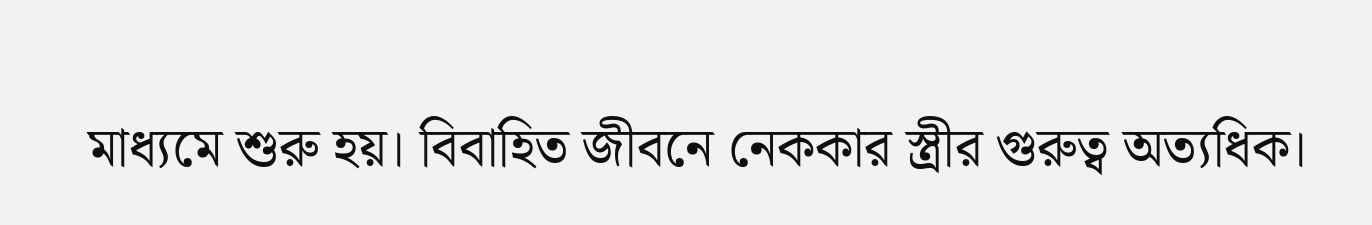মাধ্যমে শুরু হয়। বিবাহিত জীবনে নেককার স্ত্রীর গুরুত্ব অত্যধিক।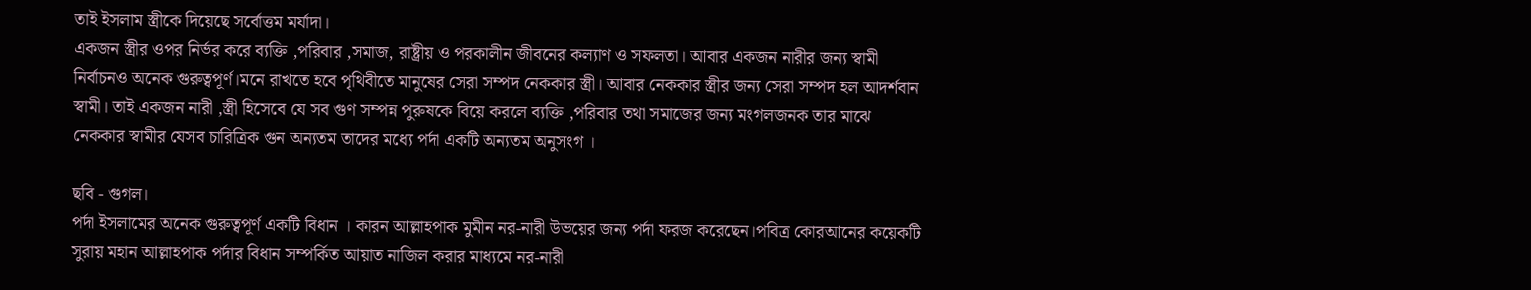তাই ইসলাম স্ত্রীকে দিয়েছে সর্বোত্তম মর্যাদা।
একজন স্ত্রীর ওপর নির্ভর করে ব্যক্তি ,পরিবার ,সমাজ, রাষ্ট্রীয় ও পরকালীন জীবনের কল্যাণ ও সফলতা। আবার একজন নারীর জন্য স্বামী নির্বাচনও অনেক গুরুত্বপূর্ণ।মনে রাখতে হবে পৃথিবীতে মানুষের সেরা সম্পদ নেককার স্ত্রী। আবার নেককার স্ত্রীর জন্য সেরা সম্পদ হল আদর্শবান স্বামী। তাই একজন নারী ,স্ত্রী হিসেবে যে সব গুণ সম্পন্ন পুরুষকে বিয়ে করলে ব্যক্তি ,পরিবার তথা সমাজের জন্য মংগলজনক তার মাঝে নেককার স্বামীর যেসব চারিত্রিক গুন অন্যতম তাদের মধ্যে পর্দা একটি অন্যতম অনুসংগ ।

ছবি - গুগল।
পর্দা ইসলামের অনেক গুরুত্বপূর্ণ একটি বিধান । কারন আল্লাহপাক মুমীন নর-নারী উভয়ের জন্য পর্দা ফরজ করেছেন।পবিত্র কোরআনের কয়েকটি সুরায় মহান আল্লাহপাক পর্দার বিধান সম্পর্কিত আয়াত নাজিল করার মাধ্যমে নর-নারী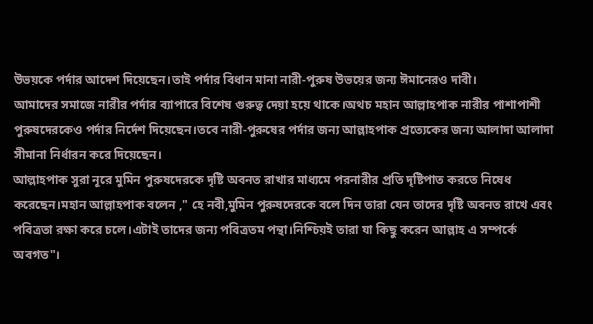উভয়কে পর্দার আদেশ দিয়েছেন।তাই পর্দার বিধান মানা নারী-পুরুষ উভয়ের জন্য ঈমানেরও দাবী।
আমাদের সমাজে নারীর পর্দার ব্যাপারে বিশেষ গুরুত্ব দেয়া হয়ে থাকে।অথচ মহান আল্লাহপাক নারীর পাশাপাশী পুরুষদেরকেও পর্দার নির্দেশ দিয়েছেন।তবে নারী-পুরুষের পর্দার জন্য আল্লাহপাক প্রত্যেকের জন্য আলাদা আলাদা সীমানা নির্ধারন করে দিয়েছেন।
আল্লাহপাক সুরা নূরে মুমিন পুরুষদেরকে দৃষ্টি অবনত রাখার মাধ্যমে পরনারীর প্রতি দৃষ্টিপাত করতে নিষেধ করেছেন।মহান আল্লাহপাক বলেন ," হে নবী,মুমিন পুরুষদেরকে বলে দিন তারা যেন তাদের দৃষ্টি অবনত রাখে এবং পবিত্রতা রক্ষা করে চলে।এটাই তাদের জন্য পবিত্রতম পন্থা।নিশ্চিয়ই তারা যা কিছু করেন আল্লাহ এ সম্পর্কে অবগত"।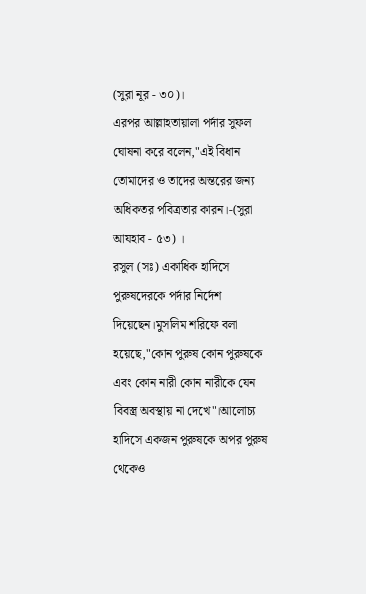(সুরা নূর - ৩০)।
এরপর আল্লাহতায়ালা পর্দার সুফল ঘোষনা করে বলেন,"এই বিধান তোমাদের ও তাদের অন্তরের জন্য অধিকতর পবিত্রতার কারন।-(সুরা আযহাব - ৫৩) ।
রসুল (সঃ) একাধিক হাদিসে পুরুষদেরকে পর্দার নির্দেশ দিয়েছেন।মুসলিম শরিফে বলা হয়েছে,"কোন পুরুষ কোন পুরুষকে এবং কোন নারী কোন নারীকে যেন বিবস্ত্র অবস্থায় না দেখে"।আলোচ্য হাদিসে একজন পুরুষকে অপর পুরুষ থেকেও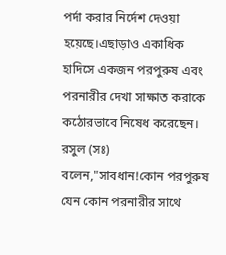পর্দা করার নির্দেশ দেওয়া হয়েছে।এছাড়াও একাধিক হাদিসে একজন পরপুরুষ এবং পরনারীর দেখা সাক্ষাত করাকে কঠোরভাবে নিষেধ করেছেন।
রসুল (সঃ) বলেন,"সাবধান!কোন পরপুরুষ যেন কোন পরনারীর সাথে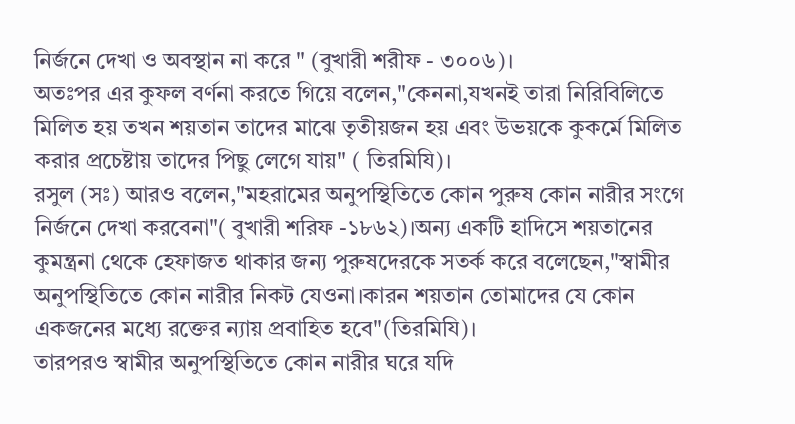নির্জনে দেখা ও অবস্থান না করে " (বুখারী শরীফ - ৩০০৬)।
অতঃপর এর কুফল বর্ণনা করতে গিয়ে বলেন,"কেননা,যখনই তারা নিরিবিলিতে মিলিত হয় তখন শয়তান তাদের মাঝে তৃতীয়জন হয় এবং উভয়কে কুকর্মে মিলিত করার প্রচেষ্টায় তাদের পিছু লেগে যায়" ( তিরমিযি)।
রসুল (সঃ) আরও বলেন,"মহরামের অনুপস্থিতিতে কোন পুরুষ কোন নারীর সংগে নির্জনে দেখা করবেনা"( বুখারী শরিফ -১৮৬২)।অন্য একটি হাদিসে শয়তানের কুমন্ত্রনা থেকে হেফাজত থাকার জন্য পুরুষদেরকে সতর্ক করে বলেছেন,"স্বামীর অনুপস্থিতিতে কোন নারীর নিকট যেওনা।কারন শয়তান তোমাদের যে কোন একজনের মধ্যে রক্তের ন্যায় প্রবাহিত হবে"(তিরমিযি)।
তারপরও স্বামীর অনুপস্থিতিতে কোন নারীর ঘরে যদি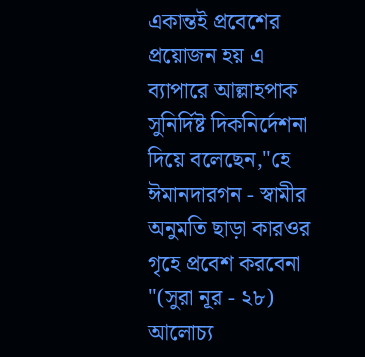একান্তই প্রবেশের প্রয়োজন হয় এ ব্যাপারে আল্লাহপাক সুনির্দিষ্ট দিকনির্দেশনা দিয়ে বলেছেন,"হে ঈমানদারগন - স্বামীর অনুমতি ছাড়া কারওর গৃহে প্রবেশ করবেনা "(সুরা নূর - ২৮)
আলোচ্য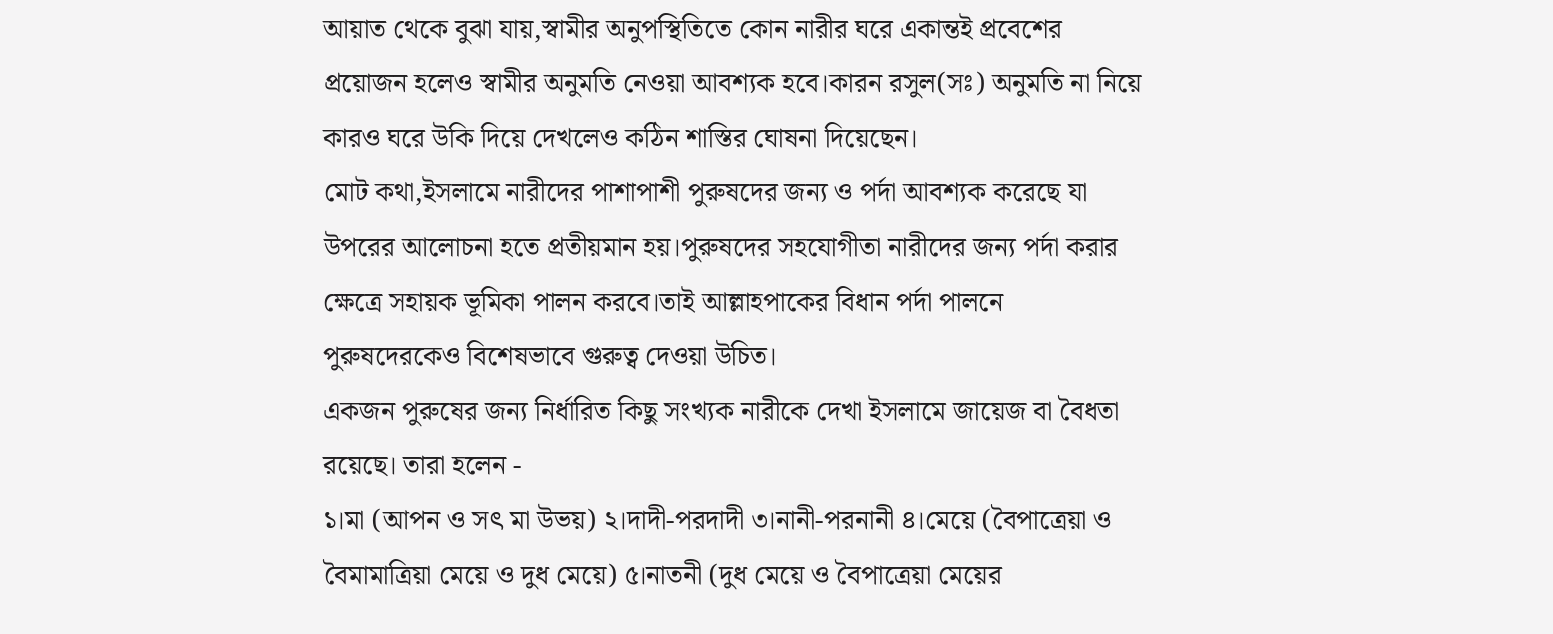আয়াত থেকে বুঝা যায়,স্বামীর অনুপস্থিতিতে কোন নারীর ঘরে একান্তই প্রবেশের প্রয়োজন হলেও স্বামীর অনুমতি নেওয়া আবশ্যক হবে।কারন রসুল(সঃ) অনুমতি না নিয়ে কারও ঘরে উকি দিয়ে দেখলেও কঠিন শাস্তির ঘোষনা দিয়েছেন।
মোট কথা,ইসলামে নারীদের পাশাপাশী পুরুষদের জন্য ও পর্দা আবশ্যক করেছে যা উপরের আলোচনা হতে প্রতীয়মান হয়।পুরুষদের সহযোগীতা নারীদের জন্য পর্দা করার ক্ষেত্রে সহায়ক ভূমিকা পালন করবে।তাই আল্লাহপাকের বিধান পর্দা পালনে পুরুষদেরকেও বিশেষভাবে গুরুত্ব দেওয়া উচিত।
একজন পুরুষের জন্য নির্ধারিত কিছু সংখ্যক নারীকে দেখা ইসলামে জায়েজ বা বৈধতা রয়েছে। তারা হলেন -
১।মা (আপন ও সৎ মা উভয়) ২।দাদী-পরদাদী ৩।নানী-পরনানী ৪।মেয়ে (বৈপাত্রেয়া ও বৈমামাত্রিয়া মেয়ে ও দুধ মেয়ে) ৫।নাতনী (দুধ মেয়ে ও বৈপাত্রেয়া মেয়ের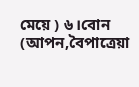মেয়ে ) ৬।বোন (আপন,বৈপাত্রেয়া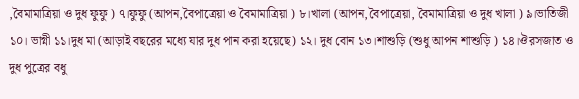,বৈমামাত্রিয়া ও দুধ ফুফু ) ৭।ফুফু (আপন,বৈপাত্রেয়া ও বৈমামাত্রিয়া ) ৮।খালা (আপন,বৈপাত্রেয়া, বৈমামাত্রিয়া ও দুধ খালা ) ৯।ভাতিজী ১০। ভাগ্নী ১১।দুধ মা (আড়াই বছরের মধ্যে যার দুধ পান করা হয়েছে) ১২। দুধ বোন ১৩।শাশুড়ি (শুধু আপন শাশুড়ি ) ১৪।ঔরসজাত ও দুধ পুত্রের বধু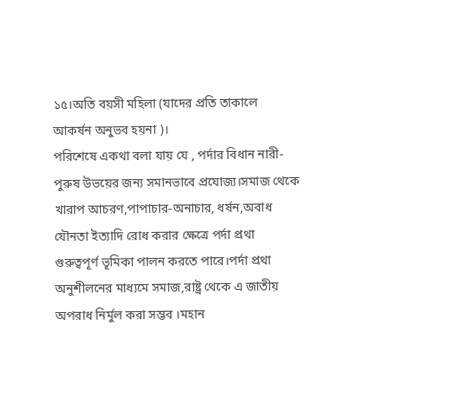১৫।অতি বয়সী মহিলা (যাদের প্রতি তাকালে আকর্ষন অনুভব হয়না )।
পরিশেষে একথা বলা যায় যে , পর্দার বিধান নারী-পুরুষ উভয়ের জন্য সমানভাবে প্রযোজ্য।সমাজ থেকে খারাপ আচরণ,পাপাচার-অনাচার, ধর্ষন,অবাধ যৌনতা ইত্যাদি রোধ করার ক্ষেত্রে পর্দা প্রথা গুরুত্বপূর্ণ ভূমিকা পালন করতে পারে।পর্দা প্রথা অনুশীলনের মাধ্যমে সমাজ,রাষ্ট্র থেকে এ জাতীয় অপরাধ নির্মুল করা সম্ভব ।মহান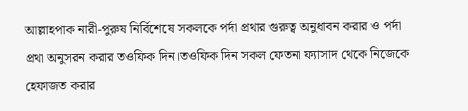আল্লাহপাক নারী-পুরুষ নির্বিশেষে সকলকে পর্দা প্রথার গুরুত্ব অনুধাবন করার ও পর্দা প্রথা অনুসরন করার তওফিক দিন।তওফিক দিন সকল ফেতনা ফ্যাসাদ থেকে নিজেকে হেফাজত করার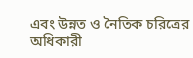এবং উন্নত ও নৈতিক চরিত্রের অধিকারী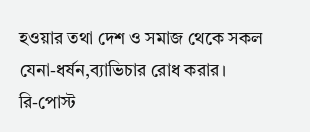হওয়ার তথা দেশ ও সমাজ থেকে সকল যেনা-ধর্ষন,ব্যাভিচার রোধ করার।
রি-পোস্ট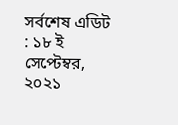সর্বশেষ এডিট : ১৮ ই সেপ্টেম্বর, ২০২১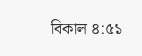বিকাল ৪:৫১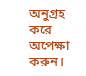অনুগ্রহ করে অপেক্ষা করুন।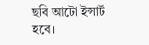ছবি আটো ইন্সার্ট হবে।